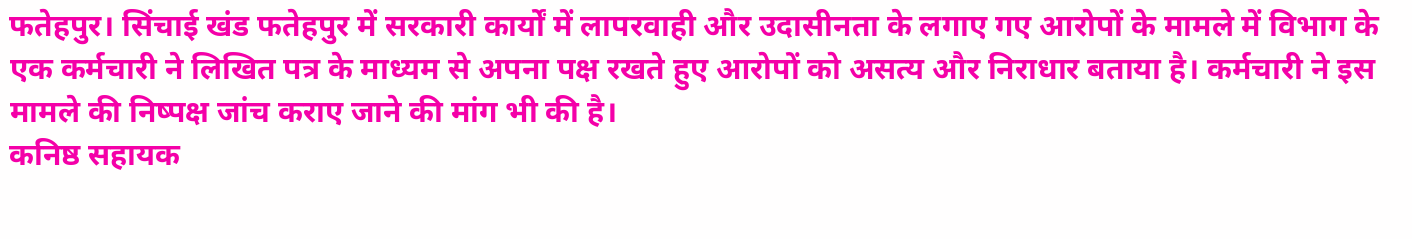फतेहपुर। सिंचाई खंड फतेहपुर में सरकारी कार्यों में लापरवाही और उदासीनता के लगाए गए आरोपों के मामले में विभाग के एक कर्मचारी ने लिखित पत्र के माध्यम से अपना पक्ष रखते हुए आरोपों को असत्य और निराधार बताया है। कर्मचारी ने इस मामले की निष्पक्ष जांच कराए जाने की मांग भी की है।
कनिष्ठ सहायक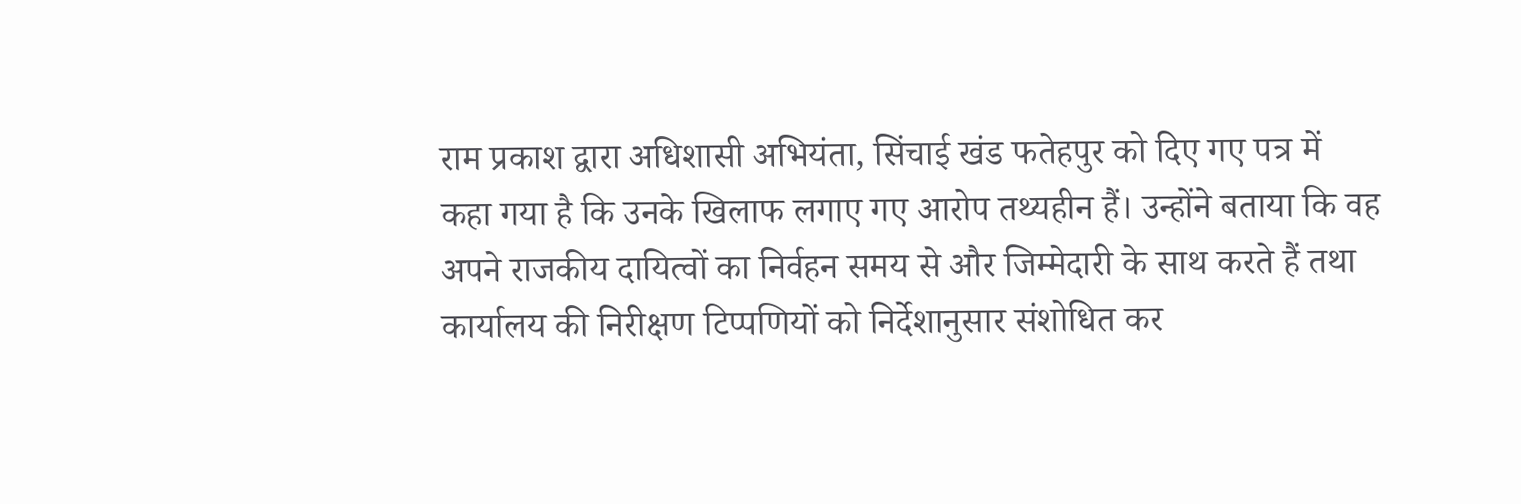राम प्रकाश द्वारा अधिशासी अभियंता, सिंचाई खंड फतेहपुर को दिए गए पत्र में कहा गया है कि उनके खिलाफ लगाए गए आरोप तथ्यहीन हैं। उन्होंने बताया कि वह अपने राजकीय दायित्वों का निर्वहन समय से और जिम्मेदारी के साथ करते हैं तथा कार्यालय की निरीक्षण टिप्पणियों को निर्देशानुसार संशोधित कर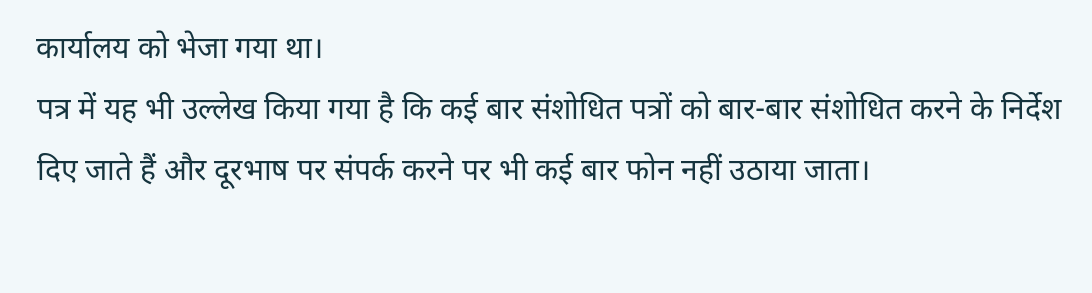कार्यालय को भेजा गया था।
पत्र में यह भी उल्लेख किया गया है कि कई बार संशोधित पत्रों को बार-बार संशोधित करने के निर्देश दिए जाते हैं और दूरभाष पर संपर्क करने पर भी कई बार फोन नहीं उठाया जाता।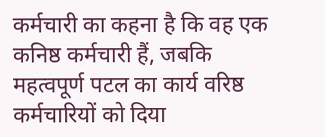कर्मचारी का कहना है कि वह एक कनिष्ठ कर्मचारी हैं, जबकि महत्वपूर्ण पटल का कार्य वरिष्ठ कर्मचारियों को दिया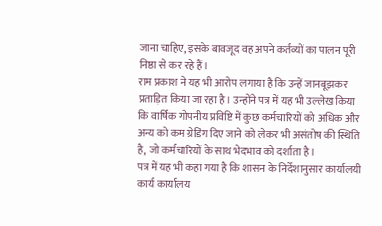जाना चाहिए, इसके बावजूद वह अपने कर्तव्यों का पालन पूरी निष्ठा से कर रहे हैं।
राम प्रकाश ने यह भी आरोप लगाया है कि उन्हें जानबूझकर प्रताड़ित किया जा रहा है। उन्होंने पत्र में यह भी उल्लेख किया कि वार्षिक गोपनीय प्रविष्टि में कुछ कर्मचारियों को अधिक और अन्य को कम ग्रेडिंग दिए जाने को लेकर भी असंतोष की स्थिति है, जो कर्मचारियों के साथ भेदभाव को दर्शाता है।
पत्र में यह भी कहा गया है कि शासन के निर्देशानुसार कार्यालयी कार्य कार्यालय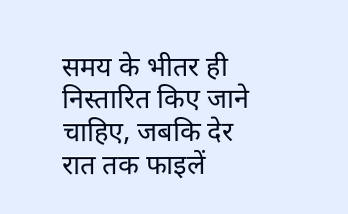समय के भीतर ही निस्तारित किए जाने चाहिए, जबकि देर रात तक फाइलें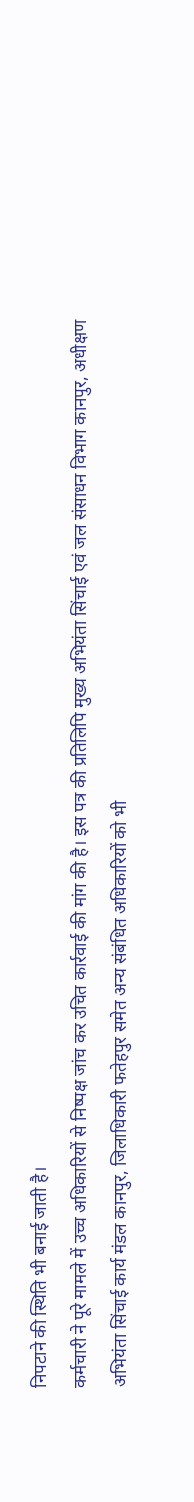निपटाने की स्थिति भी बनाई जाती है।
कर्मचारी ने पूरे मामले में उच्च अधिकारियों से निष्पक्ष जांच कर उचित कार्रवाई की मांग की है। इस पत्र की प्रतिलिपि मुख्य अभियंता सिंचाई एवं जल संसाधन विभाग कानपुर, अधीक्षण अभियंता सिंचाई कार्य मंडल कानपुर, जिलाधिकारी फतेहपुर समेत अन्य संबंधित अधिकारियों को भी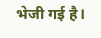भेजी गई है।